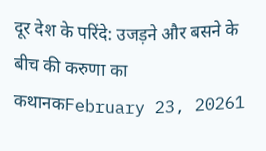दूर देश के परिंदे: उजड़ने और बसने के बीच की करुणा का कथानकFebruary 23, 20261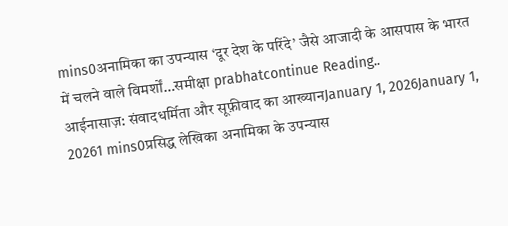mins0अनामिका का उपन्यास ‘दूर देश के परिंदे’ जैसे आजादी के आसपास के भारत में चलने वाले विमर्शों…समीक्षा prabhatcontinue Reading..
आईनासाज़: संवादधर्मिता और सूफ़ीवाद का आख्यानJanuary 1, 2026January 1, 20261 mins0प्रसिद्ध लेखिका अनामिका के उपन्यास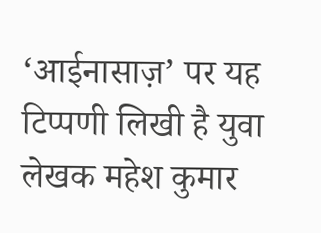‘आईनासाज़’ पर यह टिप्पणी लिखी है युवा लेखक महेश कुमार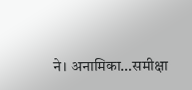ने। अनामिका…समीक्षा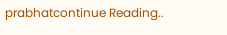prabhatcontinue Reading..